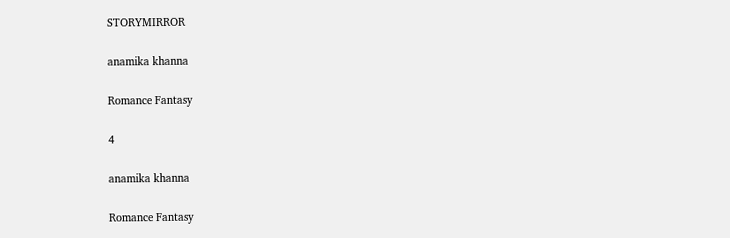STORYMIRROR

anamika khanna

Romance Fantasy

4

anamika khanna

Romance Fantasy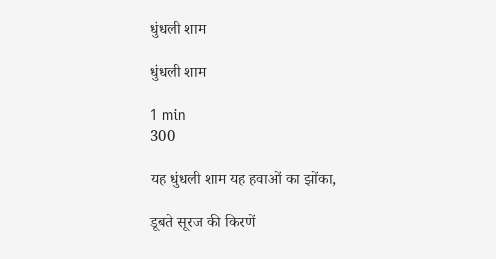धुंधली शाम

धुंधली शाम

1 min
300

यह धुंधली शाम यह हवाओं का झोंका,

डूबते सूरज की किरणें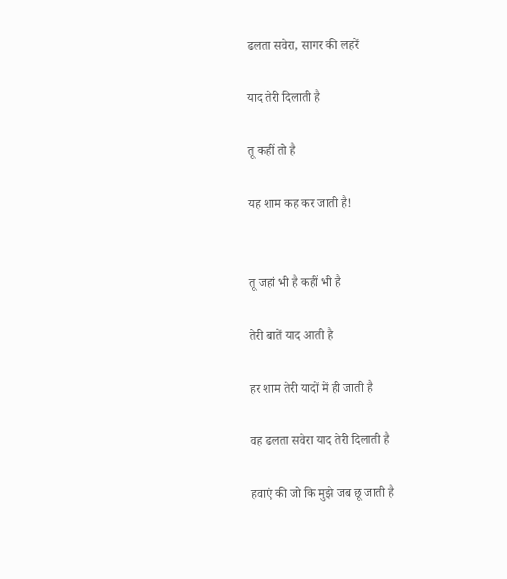ढलता सवेरा, सागर की लहरें

याद तेरी दिलाती है

तू कहीं तो है

यह शाम कह कर जाती है!


तू जहां भी है कहीं भी है

तेरी बातें याद आती है

हर शाम तेरी यादों में ही जाती है

वह ढलता सवेरा याद तेरी दिलाती है

हवाएं की जो कि मुझे जब छू जाती है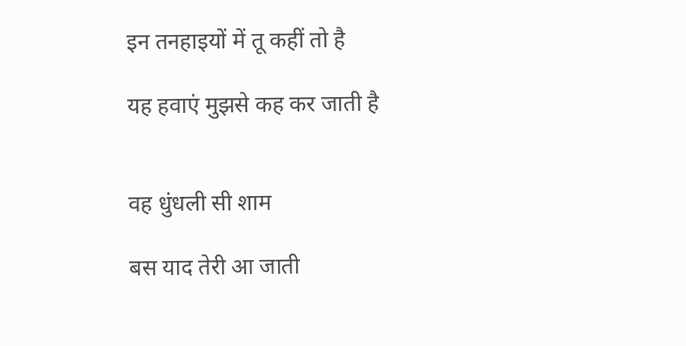इन तनहाइयों में तू कहीं तो है

यह हवाएं मुझसे कह कर जाती है


वह धुंधली सी शाम

बस याद तेरी आ जाती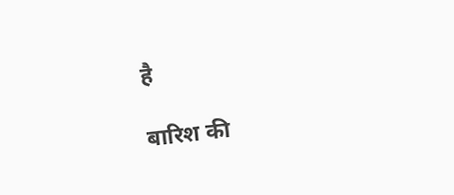है

बारिश की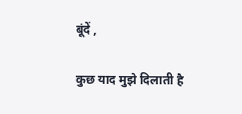बूंदें ,

कुछ याद मुझे दिलाती है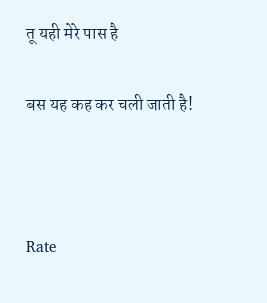तू यही मेरे पास है

बस यह कह कर चली जाती है!



Rate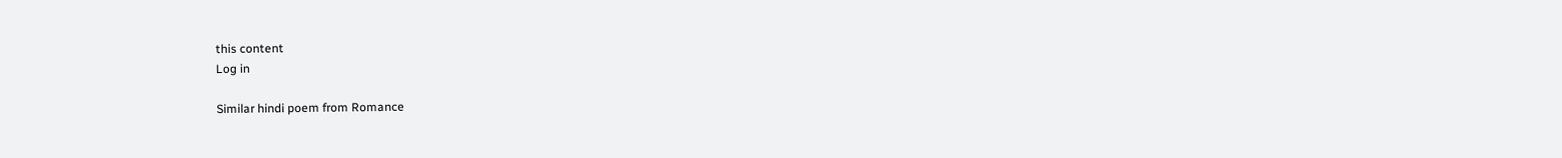this content
Log in

Similar hindi poem from Romance